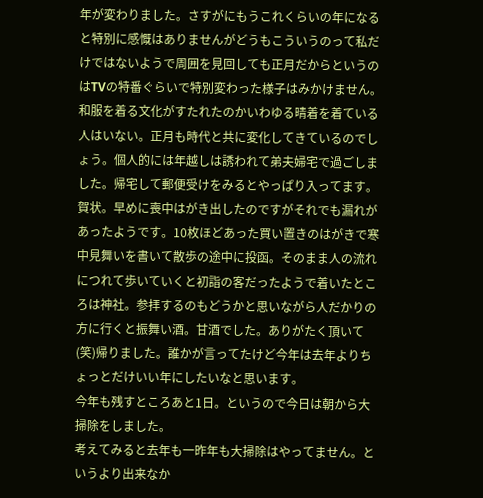年が変わりました。さすがにもうこれくらいの年になると特別に感慨はありませんがどうもこういうのって私だけではないようで周囲を見回しても正月だからというのはTVの特番ぐらいで特別変わった様子はみかけません。和服を着る文化がすたれたのかいわゆる晴着を着ている人はいない。正月も時代と共に変化してきているのでしょう。個人的には年越しは誘われて弟夫婦宅で過ごしました。帰宅して郵便受けをみるとやっぱり入ってます。賀状。早めに喪中はがき出したのですがそれでも漏れがあったようです。10枚ほどあった買い置きのはがきで寒中見舞いを書いて散歩の途中に投函。そのまま人の流れにつれて歩いていくと初詣の客だったようで着いたところは神社。参拝するのもどうかと思いながら人だかりの方に行くと振舞い酒。甘酒でした。ありがたく頂いて(笑)帰りました。誰かが言ってたけど今年は去年よりちょっとだけいい年にしたいなと思います。
今年も残すところあと1日。というので今日は朝から大掃除をしました。
考えてみると去年も一昨年も大掃除はやってません。というより出来なか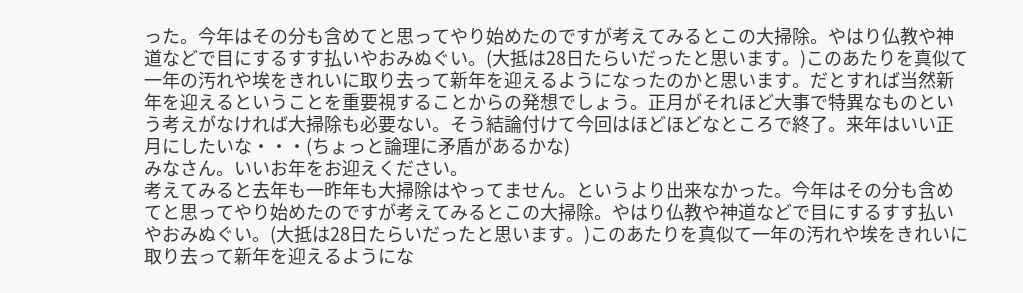った。今年はその分も含めてと思ってやり始めたのですが考えてみるとこの大掃除。やはり仏教や神道などで目にするすす払いやおみぬぐい。(大抵は28日たらいだったと思います。)このあたりを真似て一年の汚れや埃をきれいに取り去って新年を迎えるようになったのかと思います。だとすれば当然新年を迎えるということを重要視することからの発想でしょう。正月がそれほど大事で特異なものという考えがなければ大掃除も必要ない。そう結論付けて今回はほどほどなところで終了。来年はいい正月にしたいな・・・(ちょっと論理に矛盾があるかな)
みなさん。いいお年をお迎えください。
考えてみると去年も一昨年も大掃除はやってません。というより出来なかった。今年はその分も含めてと思ってやり始めたのですが考えてみるとこの大掃除。やはり仏教や神道などで目にするすす払いやおみぬぐい。(大抵は28日たらいだったと思います。)このあたりを真似て一年の汚れや埃をきれいに取り去って新年を迎えるようにな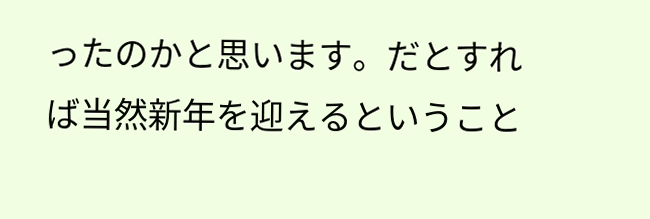ったのかと思います。だとすれば当然新年を迎えるということ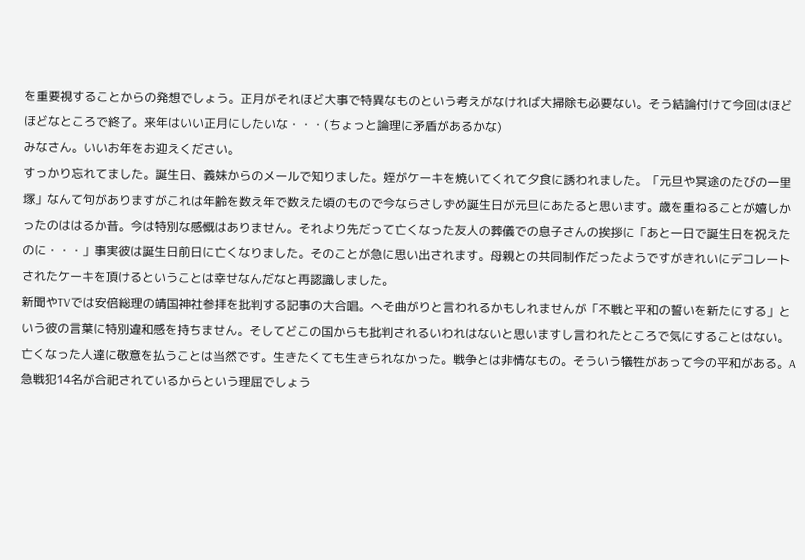を重要視することからの発想でしょう。正月がそれほど大事で特異なものという考えがなければ大掃除も必要ない。そう結論付けて今回はほどほどなところで終了。来年はいい正月にしたいな・・・(ちょっと論理に矛盾があるかな)
みなさん。いいお年をお迎えください。
すっかり忘れてました。誕生日、義妹からのメールで知りました。姪がケーキを焼いてくれて夕食に誘われました。「元旦や冥途のたびの一里塚」なんて句がありますがこれは年齢を数え年で数えた頃のもので今ならさしずめ誕生日が元旦にあたると思います。歳を重ねることが嬉しかったのははるか昔。今は特別な感慨はありません。それより先だって亡くなった友人の葬儀での息子さんの挨拶に「あと一日で誕生日を祝えたのに・・・」事実彼は誕生日前日に亡くなりました。そのことが急に思い出されます。母親との共同制作だったようですがきれいにデコレートされたケーキを頂けるということは幸せなんだなと再認識しました。
新聞やTVでは安倍総理の靖国神社参拝を批判する記事の大合唱。へそ曲がりと言われるかもしれませんが「不戦と平和の誓いを新たにする」という彼の言葉に特別違和感を持ちません。そしてどこの国からも批判されるいわれはないと思いますし言われたところで気にすることはない。亡くなった人達に敬意を払うことは当然です。生きたくても生きられなかった。戦争とは非情なもの。そういう犠牲があって今の平和がある。A急戦犯14名が合祀されているからという理屈でしょう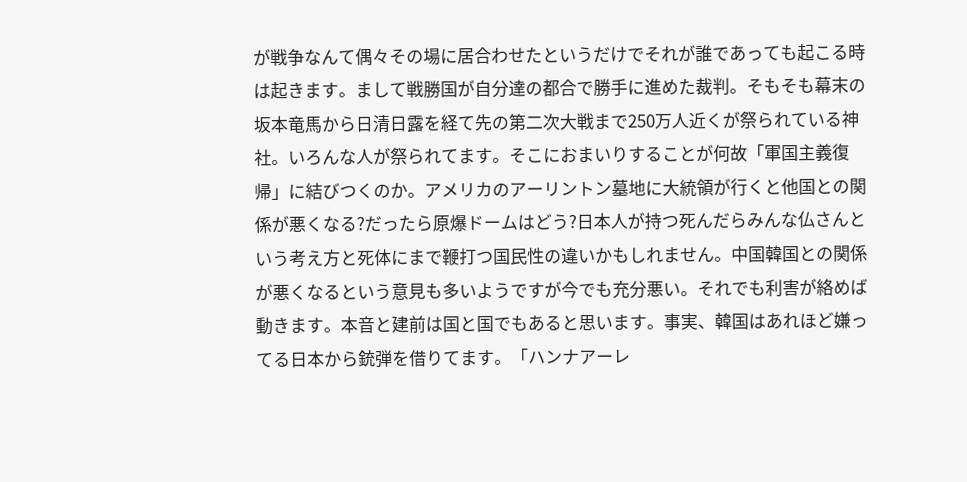が戦争なんて偶々その場に居合わせたというだけでそれが誰であっても起こる時は起きます。まして戦勝国が自分達の都合で勝手に進めた裁判。そもそも幕末の坂本竜馬から日清日露を経て先の第二次大戦まで250万人近くが祭られている神社。いろんな人が祭られてます。そこにおまいりすることが何故「軍国主義復帰」に結びつくのか。アメリカのアーリントン墓地に大統領が行くと他国との関係が悪くなる?だったら原爆ドームはどう?日本人が持つ死んだらみんな仏さんという考え方と死体にまで鞭打つ国民性の違いかもしれません。中国韓国との関係が悪くなるという意見も多いようですが今でも充分悪い。それでも利害が絡めば動きます。本音と建前は国と国でもあると思います。事実、韓国はあれほど嫌ってる日本から銃弾を借りてます。「ハンナアーレ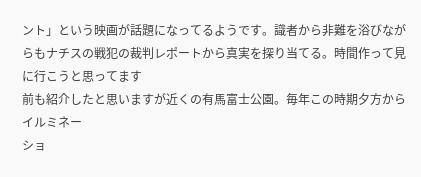ント」という映画が話題になってるようです。識者から非難を浴びながらもナチスの戦犯の裁判レポートから真実を探り当てる。時間作って見に行こうと思ってます
前も紹介したと思いますが近くの有馬富士公園。毎年この時期夕方からイルミネー
ショ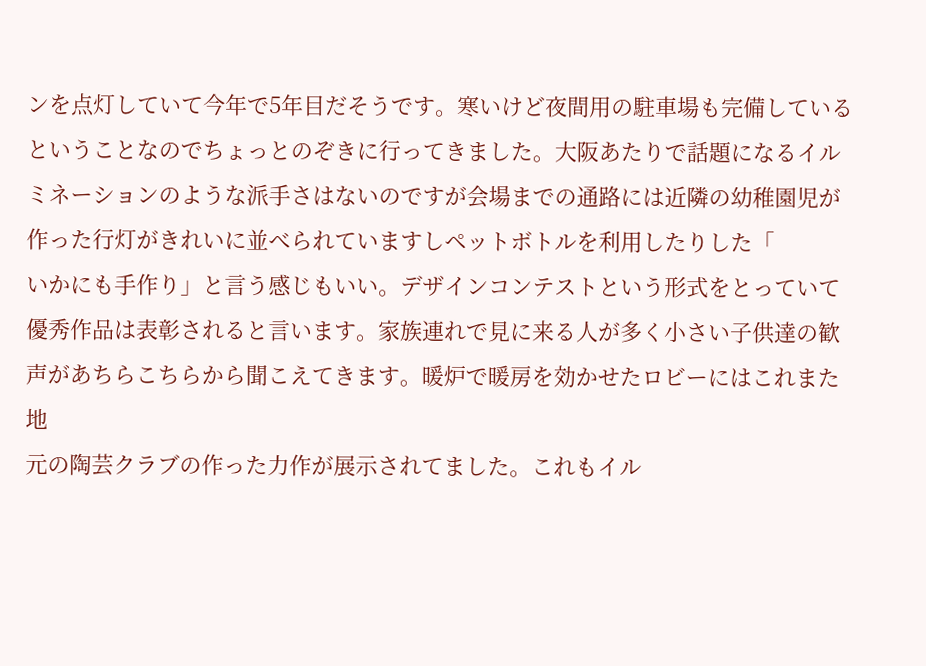ンを点灯していて今年で5年目だそうです。寒いけど夜間用の駐車場も完備しているということなのでちょっとのぞきに行ってきました。大阪あたりで話題になるイルミネーションのような派手さはないのですが会場までの通路には近隣の幼稚園児が作った行灯がきれいに並べられていますしペットボトルを利用したりした「
いかにも手作り」と言う感じもいい。デザインコンテストという形式をとっていて優秀作品は表彰されると言います。家族連れで見に来る人が多く小さい子供達の歓声があちらこちらから聞こえてきます。暖炉で暖房を効かせたロビーにはこれまた地
元の陶芸クラブの作った力作が展示されてました。これもイル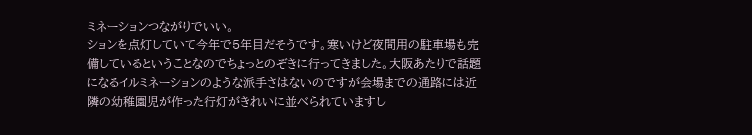ミネーションつながりでいい。
ションを点灯していて今年で5年目だそうです。寒いけど夜間用の駐車場も完備しているということなのでちょっとのぞきに行ってきました。大阪あたりで話題になるイルミネーションのような派手さはないのですが会場までの通路には近隣の幼稚園児が作った行灯がきれいに並べられていますし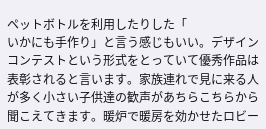ペットボトルを利用したりした「
いかにも手作り」と言う感じもいい。デザインコンテストという形式をとっていて優秀作品は表彰されると言います。家族連れで見に来る人が多く小さい子供達の歓声があちらこちらから聞こえてきます。暖炉で暖房を効かせたロビー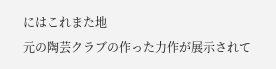にはこれまた地
元の陶芸クラブの作った力作が展示されて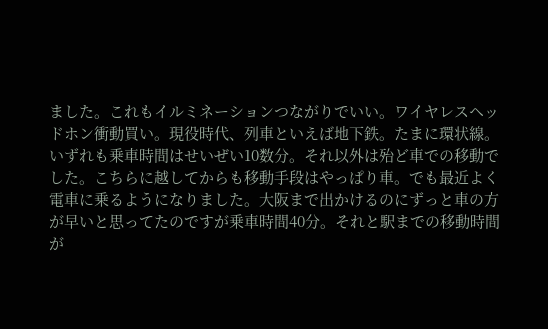ました。これもイルミネーションつながりでいい。ワイヤレスヘッドホン衝動買い。現役時代、列車といえば地下鉄。たまに環状線。いずれも乗車時間はせいぜい10数分。それ以外は殆ど車での移動でした。こちらに越してからも移動手段はやっぱり車。でも最近よく電車に乗るようになりました。大阪まで出かけるのにずっと車の方が早いと思ってたのですが乗車時間40分。それと駅までの移動時間が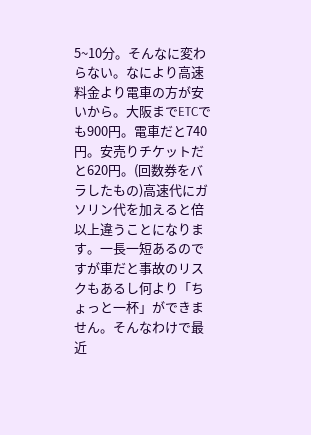5~10分。そんなに変わらない。なにより高速料金より電車の方が安いから。大阪までETCでも900円。電車だと740円。安売りチケットだと620円。(回数券をバラしたもの)高速代にガソリン代を加えると倍以上違うことになります。一長一短あるのですが車だと事故のリスクもあるし何より「ちょっと一杯」ができません。そんなわけで最近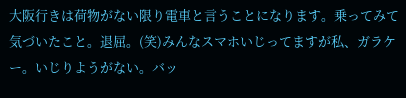大阪行きは荷物がない限り電車と言うことになります。乗ってみて気づいたこと。退屈。(笑)みんなスマホいじってますが私、ガラケー。いじりようがない。バッ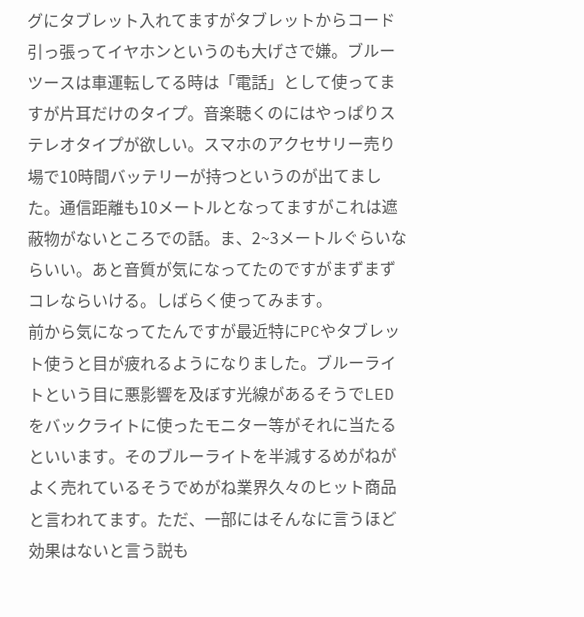グにタブレット入れてますがタブレットからコード引っ張ってイヤホンというのも大げさで嫌。ブルーツースは車運転してる時は「電話」として使ってますが片耳だけのタイプ。音楽聴くのにはやっぱりステレオタイプが欲しい。スマホのアクセサリー売り場で10時間バッテリーが持つというのが出てました。通信距離も10メートルとなってますがこれは遮蔽物がないところでの話。ま、2~3メートルぐらいならいい。あと音質が気になってたのですがまずまずコレならいける。しばらく使ってみます。
前から気になってたんですが最近特にPCやタブレット使うと目が疲れるようになりました。ブルーライトという目に悪影響を及ぼす光線があるそうでLEDをバックライトに使ったモニター等がそれに当たるといいます。そのブルーライトを半減するめがねがよく売れているそうでめがね業界久々のヒット商品と言われてます。ただ、一部にはそんなに言うほど効果はないと言う説も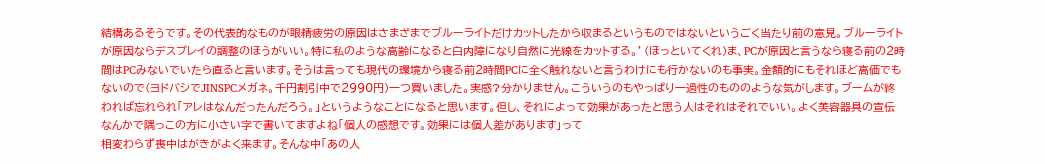結構あるそうです。その代表的なものが眼精疲労の原因はさまざまでブルーライトだけカットしたから収まるというものではないというごく当たり前の意見。ブルーライトが原因ならデスプレイの調整のほうがいい。特に私のような高齢になると白内障になり自然に光線をカットする。’(ほっといてくれ)ま、PCが原因と言うなら寝る前の2時間はPCみないでいたら直ると言います。そうは言っても現代の環境から寝る前2時間PCに全く触れないと言うわけにも行かないのも事実。金額的にもそれほど高価でもないので(ヨドバシでJINSPCメガネ。千円割引中で2990円)一つ買いました。実感?分かりません。こういうのもやっぱり一過性のもののような気がします。ブームが終われば忘れられ「アレはなんだったんだろう。」というようなことになると思います。但し、それによって効果があったと思う人はそれはそれでいい。よく美容器具の宣伝なんかで隅っこの方に小さい字で書いてますよね「個人の感想です。効果には個人差があります」って
相変わらず喪中はがきがよく来ます。そんな中「あの人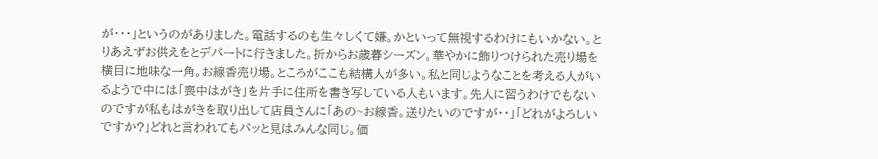が・・・」というのがありました。電話するのも生々しくて嫌。かといって無視するわけにもいかない。とりあえずお供えをとデパートに行きました。折からお歳暮シーズン。華やかに飾りつけられた売り場を横目に地味な一角。お線香売り場。ところがここも結構人が多い。私と同じようなことを考える人がいるようで中には「喪中はがき」を片手に住所を書き写している人もいます。先人に習うわけでもないのですが私もはがきを取り出して店員さんに「あの~お線香。送りたいのですが・・」「どれがよろしいですか?」どれと言われてもパッと見はみんな同じ。価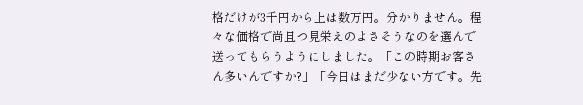格だけが3千円から上は数万円。分かりません。程々な価格で尚且つ見栄えのよさそうなのを選んで送ってもらうようにしました。「この時期お客さん多いんですか?」「今日はまだ少ない方です。先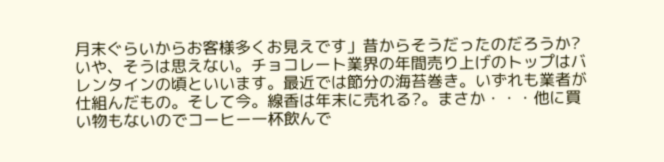月末ぐらいからお客様多くお見えです」昔からそうだったのだろうか?いや、そうは思えない。チョコレート業界の年間売り上げのトップはバレンタインの頃といいます。最近では節分の海苔巻き。いずれも業者が仕組んだもの。そして今。線香は年末に売れる?。まさか・・・他に買い物もないのでコーヒー一杯飲んで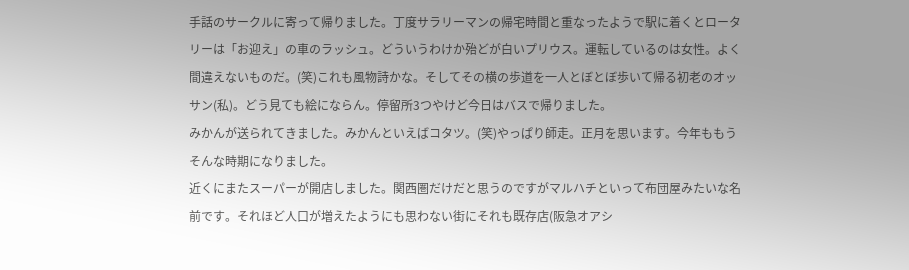手話のサークルに寄って帰りました。丁度サラリーマンの帰宅時間と重なったようで駅に着くとロータリーは「お迎え」の車のラッシュ。どういうわけか殆どが白いプリウス。運転しているのは女性。よく間違えないものだ。(笑)これも風物詩かな。そしてその横の歩道を一人とぼとぼ歩いて帰る初老のオッサン(私)。どう見ても絵にならん。停留所3つやけど今日はバスで帰りました。
みかんが送られてきました。みかんといえばコタツ。(笑)やっぱり師走。正月を思います。今年ももうそんな時期になりました。
近くにまたスーパーが開店しました。関西圏だけだと思うのですがマルハチといって布団屋みたいな名前です。それほど人口が増えたようにも思わない街にそれも既存店(阪急オアシ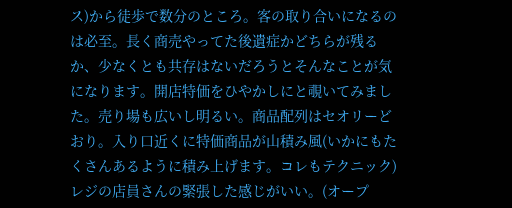ス)から徒歩で数分のところ。客の取り合いになるのは必至。長く商売やってた後遺症かどちらが残るか、少なくとも共存はないだろうとそんなことが気になります。開店特価をひやかしにと覗いてみました。売り場も広いし明るい。商品配列はセオリーどおり。入り口近くに特価商品が山積み風(いかにもたくさんあるように積み上げます。コレもテクニック)レジの店員さんの緊張した感じがいい。(オープ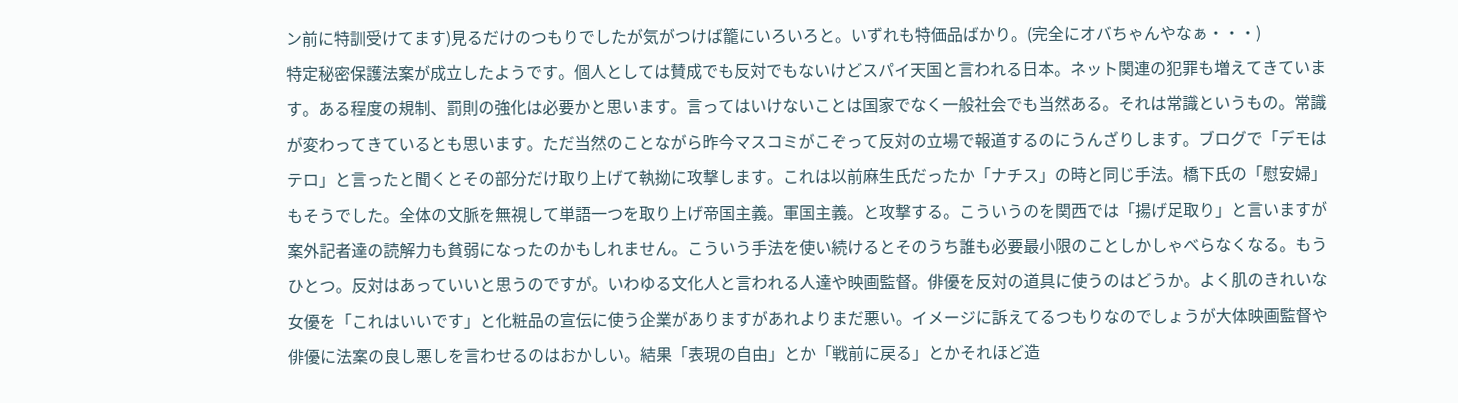ン前に特訓受けてます)見るだけのつもりでしたが気がつけば籠にいろいろと。いずれも特価品ばかり。(完全にオバちゃんやなぁ・・・)
特定秘密保護法案が成立したようです。個人としては賛成でも反対でもないけどスパイ天国と言われる日本。ネット関連の犯罪も増えてきています。ある程度の規制、罰則の強化は必要かと思います。言ってはいけないことは国家でなく一般社会でも当然ある。それは常識というもの。常識が変わってきているとも思います。ただ当然のことながら昨今マスコミがこぞって反対の立場で報道するのにうんざりします。ブログで「デモはテロ」と言ったと聞くとその部分だけ取り上げて執拗に攻撃します。これは以前麻生氏だったか「ナチス」の時と同じ手法。橋下氏の「慰安婦」もそうでした。全体の文脈を無視して単語一つを取り上げ帝国主義。軍国主義。と攻撃する。こういうのを関西では「揚げ足取り」と言いますが案外記者達の読解力も貧弱になったのかもしれません。こういう手法を使い続けるとそのうち誰も必要最小限のことしかしゃべらなくなる。もうひとつ。反対はあっていいと思うのですが。いわゆる文化人と言われる人達や映画監督。俳優を反対の道具に使うのはどうか。よく肌のきれいな女優を「これはいいです」と化粧品の宣伝に使う企業がありますがあれよりまだ悪い。イメージに訴えてるつもりなのでしょうが大体映画監督や俳優に法案の良し悪しを言わせるのはおかしい。結果「表現の自由」とか「戦前に戻る」とかそれほど造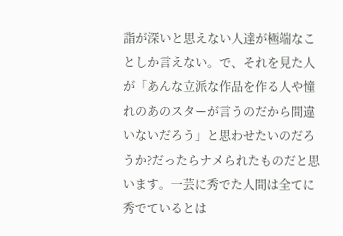詣が深いと思えない人達が極端なことしか言えない。で、それを見た人が「あんな立派な作品を作る人や憧れのあのスターが言うのだから間違いないだろう」と思わせたいのだろうか?だったらナメられたものだと思います。一芸に秀でた人間は全てに秀でているとは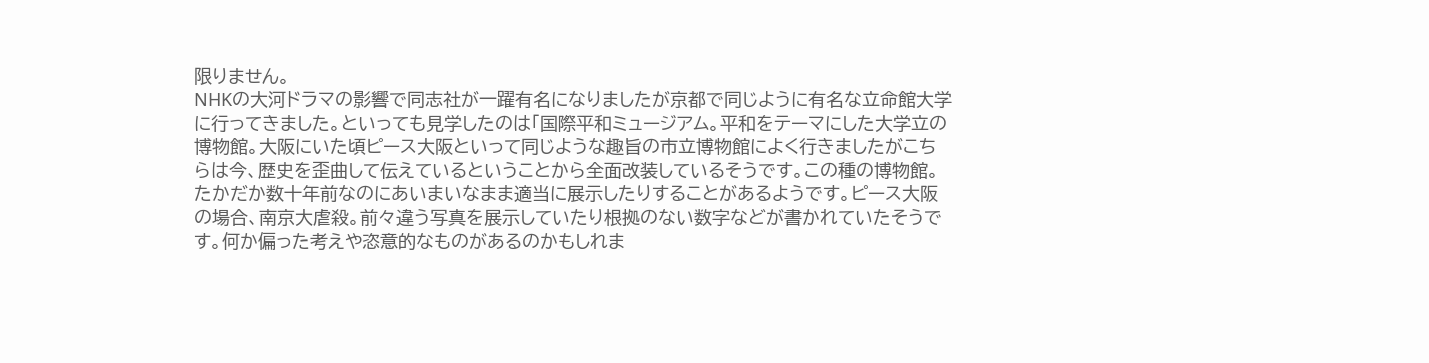限りません。
NHKの大河ドラマの影響で同志社が一躍有名になりましたが京都で同じように有名な立命館大学に行ってきました。といっても見学したのは「国際平和ミュージアム。平和をテーマにした大学立の博物館。大阪にいた頃ピース大阪といって同じような趣旨の市立博物館によく行きましたがこちらは今、歴史を歪曲して伝えているということから全面改装しているそうです。この種の博物館。たかだか数十年前なのにあいまいなまま適当に展示したりすることがあるようです。ピース大阪の場合、南京大虐殺。前々違う写真を展示していたり根拠のない数字などが書かれていたそうです。何か偏った考えや恣意的なものがあるのかもしれま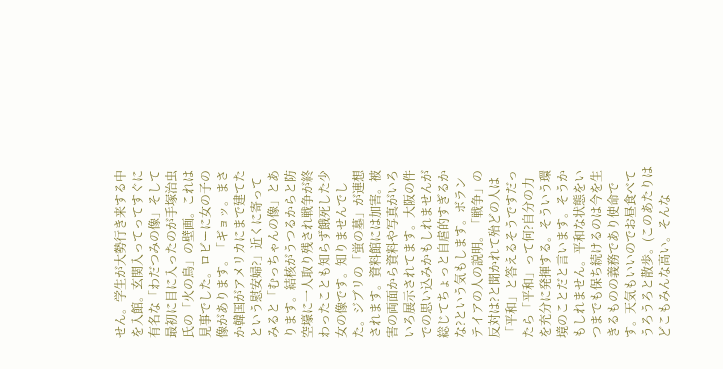せん。学生が大勢行き来する中を入館。玄関入ってってすぐに有名な「わだつみの像」そして最初に目に入ったのが手塚治虫氏の「火の鳥」の壁画。これは見事でした。ロビーに女の子の像があります。「ギョッ。まさか韓国がアメリカにまで建てたという慰安婦?」近くに寄ってみると「むっちゃんの像」とあります。結核がうつるからと防空壕に一人取り残され戦争が終わったことも知らず餓死した少女の像です。知りませんでした。ジブリの「蛍の墓」が連想されます。資料館には加害。被害の両面から資料や写真がいろいろ展示されてます。大阪の件での思い込みかもしれませんが総じてちょっと自虐的すぎるかな?という気もします。ボランテイアの人の説明。「戦争」の反対は?と聞かれて殆どの人は「平和」と答えるそうですだったら「平和」って何?自分の力を充分に発揮する。そういう環境のことだと言います。そうかもしれません。平和な状態をいつまでも保ち続けるのは今を生きるものの義務であり使命です。天気もいいのでお昼食べてうろうろと散歩。(このあたりはどこもみんな高い。そんな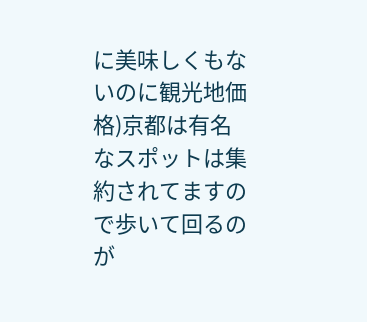に美味しくもないのに観光地価格)京都は有名なスポットは集約されてますので歩いて回るのが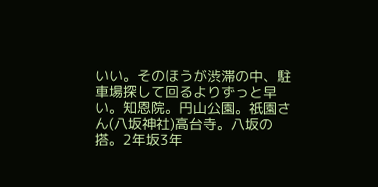いい。そのほうが渋滞の中、駐車場探して回るよりずっと早い。知恩院。円山公園。祇園さん(八坂神社)高台寺。八坂の搭。2年坂3年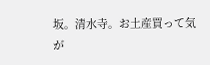坂。清水寺。お土産買って気が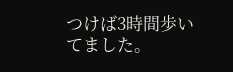つけば3時間歩いてました。